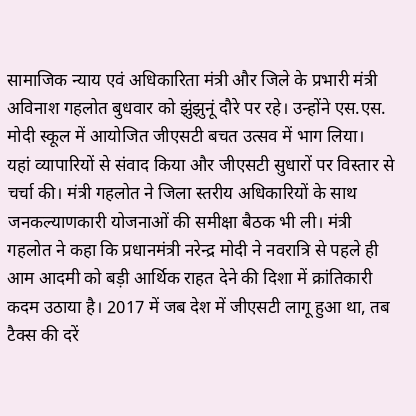सामाजिक न्याय एवं अधिकारिता मंत्री और जिले के प्रभारी मंत्री अविनाश गहलोत बुधवार को झुंझुनूं दौरे पर रहे। उन्होंने एस.एस. मोदी स्कूल में आयोजित जीएसटी बचत उत्सव में भाग लिया।
यहां व्यापारियों से संवाद किया और जीएसटी सुधारों पर विस्तार से चर्चा की। मंत्री गहलोत ने जिला स्तरीय अधिकारियों के साथ जनकल्याणकारी योजनाओं की समीक्षा बैठक भी ली। मंत्री गहलोत ने कहा कि प्रधानमंत्री नरेन्द्र मोदी ने नवरात्रि से पहले ही आम आदमी को बड़ी आर्थिक राहत देने की दिशा में क्रांतिकारी कदम उठाया है। 2017 में जब देश में जीएसटी लागू हुआ था, तब टैक्स की दरें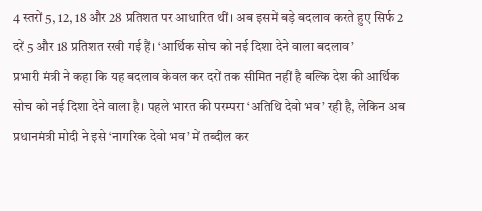4 स्तरों 5, 12, 18 और 28 प्रतिशत पर आधारित थीं। अब इसमें बड़े बदलाव करते हुए सिर्फ 2 दरें 5 और 18 प्रतिशत रखी गई हैं। ‘आर्थिक सोच को नई दिशा देने वाला बदलाव’
प्रभारी मंत्री ने कहा कि यह बदलाव केवल कर दरों तक सीमित नहीं है बल्कि देश की आर्थिक सोच को नई दिशा देने वाला है। पहले भारत की परम्परा ‘अतिथि देवो भव’ रही है, लेकिन अब प्रधानमंत्री मोदी ने इसे ‘नागरिक देवो भव’ में तब्दील कर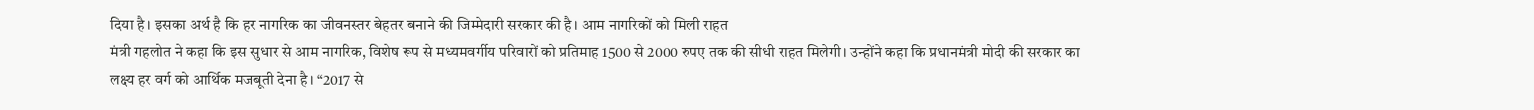दिया है। इसका अर्थ है कि हर नागरिक का जीवनस्तर बेहतर बनाने की जिम्मेदारी सरकार की है। आम नागरिकों को मिली राहत
मंत्री गहलोत ने कहा कि इस सुधार से आम नागरिक, विशेष रूप से मध्यमवर्गीय परिवारों को प्रतिमाह 1500 से 2000 रुपए तक की सीधी राहत मिलेगी। उन्होंने कहा कि प्रधानमंत्री मोदी की सरकार का लक्ष्य हर वर्ग को आर्थिक मजबूती देना है। “2017 से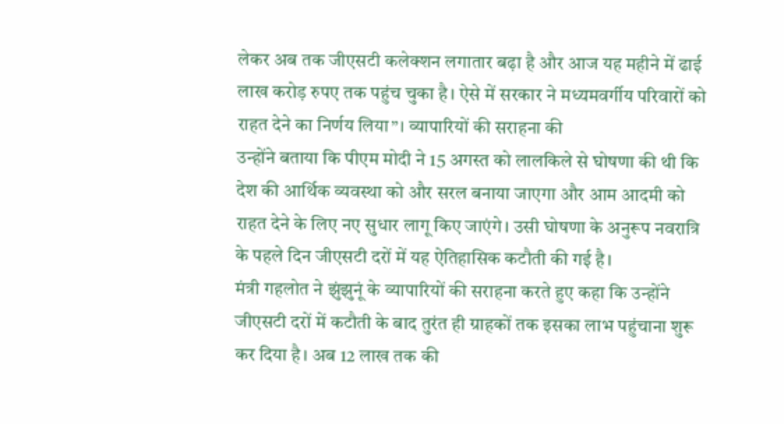लेकर अब तक जीएसटी कलेक्शन लगातार बढ़ा है और आज यह महीने में ढाई लाख करोड़ रुपए तक पहुंच चुका है। ऐसे में सरकार ने मध्यमवर्गीय परिवारों को राहत देने का निर्णय लिया”। व्यापारियों की सराहना की
उन्होंने बताया कि पीएम मोदी ने 15 अगस्त को लालकिले से घोषणा की थी कि देश की आर्थिक व्यवस्था को और सरल बनाया जाएगा और आम आदमी को राहत देने के लिए नए सुधार लागू किए जाएंगे। उसी घोषणा के अनुरूप नवरात्रि के पहले दिन जीएसटी दरों में यह ऐतिहासिक कटौती की गई है।
मंत्री गहलोत ने झुंझुनूं के व्यापारियों की सराहना करते हुए कहा कि उन्होंने जीएसटी दरों में कटौती के बाद तुरंत ही ग्राहकों तक इसका लाभ पहुंचाना शुरू कर दिया है। अब 12 लाख तक की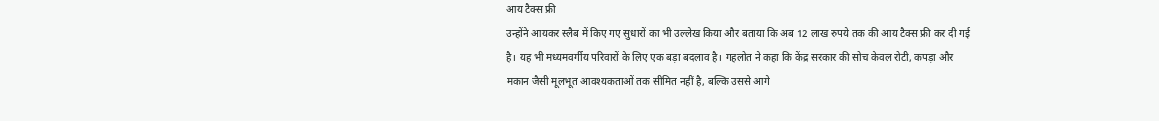आय टैक्स फ्री
उन्होंने आयकर स्लैब में किए गए सुधारों का भी उल्लेख किया और बताया कि अब 12 लाख रुपये तक की आय टैक्स फ्री कर दी गई है। यह भी मध्यमवर्गीय परिवारों के लिए एक बड़ा बदलाव है। गहलोत ने कहा कि केंद्र सरकार की सोच केवल रोटी, कपड़ा और मकान जैसी मूलभूत आवश्यकताओं तक सीमित नहीं है, बल्कि उससे आगे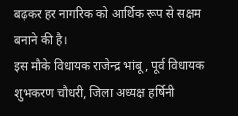बढ़कर हर नागरिक को आर्थिक रूप से सक्षम बनाने की है।
इस मौके विधायक राजेन्द्र भांबू, पूर्व विधायक शुभकरण चौधरी, जिला अध्यक्ष हर्षिनी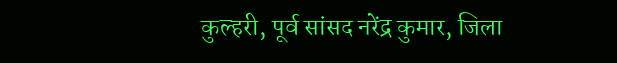कुल्हरी, पूर्व सांसद नरेंद्र कुमार, जिला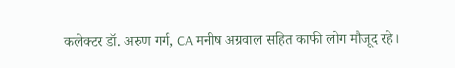कलेक्टर डॉ. अरुण गर्ग, CA मनीष अग्रवाल सहित काफी लोग मौजूद रहे।